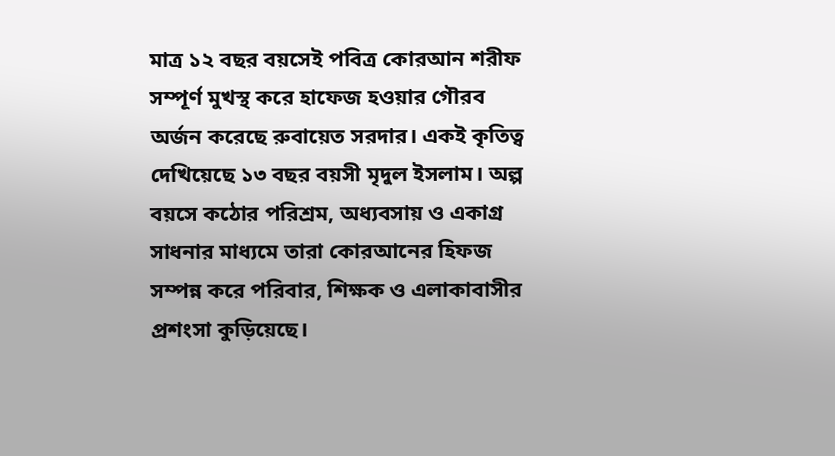মাত্র ১২ বছর বয়সেই পবিত্র কোরআন শরীফ সম্পূর্ণ মুখস্থ করে হাফেজ হওয়ার গৌরব অর্জন করেছে রুবায়েত সরদার। একই কৃতিত্ব দেখিয়েছে ১৩ বছর বয়সী মৃদুল ইসলাম। অল্প বয়সে কঠোর পরিশ্রম, অধ্যবসায় ও একাগ্র সাধনার মাধ্যমে তারা কোরআনের হিফজ সম্পন্ন করে পরিবার, শিক্ষক ও এলাকাবাসীর প্রশংসা কুড়িয়েছে।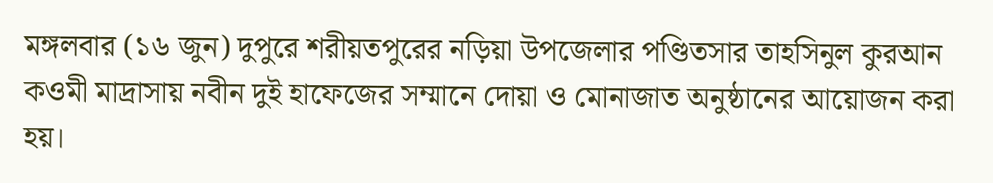মঙ্গলবার (১৬ জুন) দুপুরে শরীয়তপুরের নড়িয়া উপজেলার পণ্ডিতসার তাহসিনুল কুরআন কওমী মাদ্রাসায় নবীন দুই হাফেজের সম্মানে দোয়া ও মোনাজাত অনুষ্ঠানের আয়োজন করা হয়।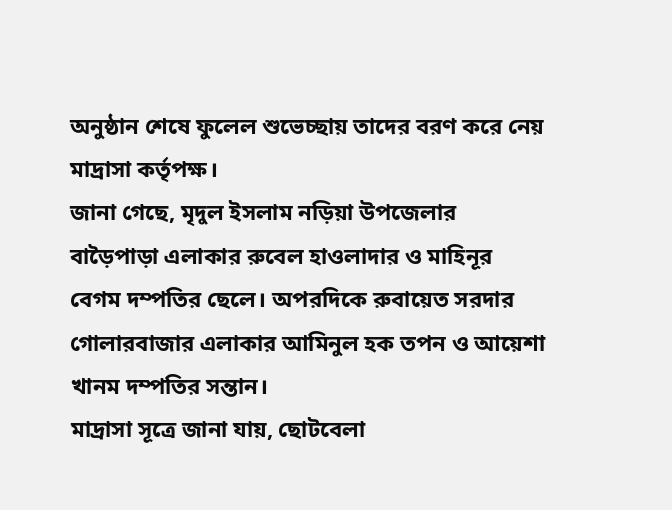অনুষ্ঠান শেষে ফুলেল শুভেচ্ছায় তাদের বরণ করে নেয় মাদ্রাসা কর্তৃপক্ষ।
জানা গেছে, মৃদুল ইসলাম নড়িয়া উপজেলার বাড়ৈপাড়া এলাকার রুবেল হাওলাদার ও মাহিনূর বেগম দম্পতির ছেলে। অপরদিকে রুবায়েত সরদার গোলারবাজার এলাকার আমিনুল হক তপন ও আয়েশা খানম দম্পতির সন্তান।
মাদ্রাসা সূত্রে জানা যায়, ছোটবেলা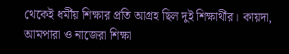থেকেই ধর্মীয় শিক্ষার প্রতি আগ্রহ ছিল দুই শিক্ষার্থীর। কায়দা, আমপারা ও নাজেরা শিক্ষা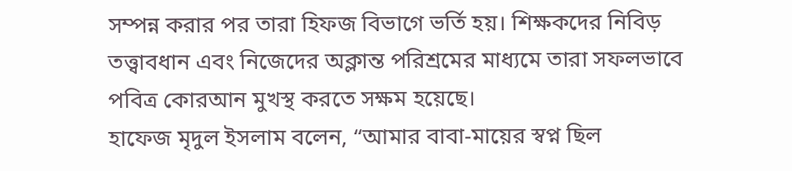সম্পন্ন করার পর তারা হিফজ বিভাগে ভর্তি হয়। শিক্ষকদের নিবিড় তত্ত্বাবধান এবং নিজেদের অক্লান্ত পরিশ্রমের মাধ্যমে তারা সফলভাবে পবিত্র কোরআন মুখস্থ করতে সক্ষম হয়েছে।
হাফেজ মৃদুল ইসলাম বলেন, “আমার বাবা-মায়ের স্বপ্ন ছিল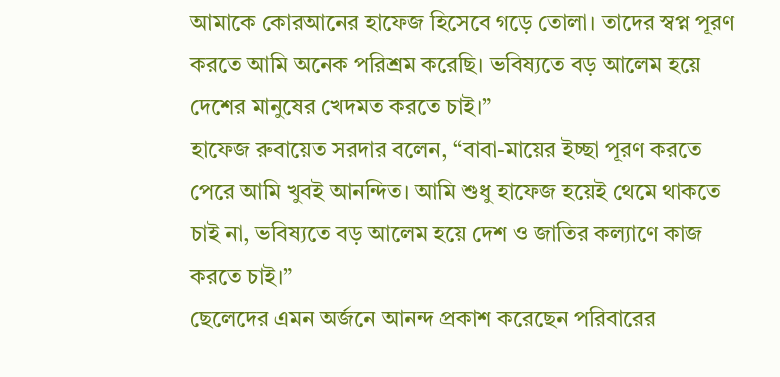আমাকে কোরআনের হাফেজ হিসেবে গড়ে তোলা। তাদের স্বপ্ন পূরণ করতে আমি অনেক পরিশ্রম করেছি। ভবিষ্যতে বড় আলেম হয়ে দেশের মানুষের খেদমত করতে চাই।”
হাফেজ রুবায়েত সরদার বলেন, “বাবা-মায়ের ইচ্ছা পূরণ করতে পেরে আমি খুবই আনন্দিত। আমি শুধু হাফেজ হয়েই থেমে থাকতে চাই না, ভবিষ্যতে বড় আলেম হয়ে দেশ ও জাতির কল্যাণে কাজ করতে চাই।”
ছেলেদের এমন অর্জনে আনন্দ প্রকাশ করেছেন পরিবারের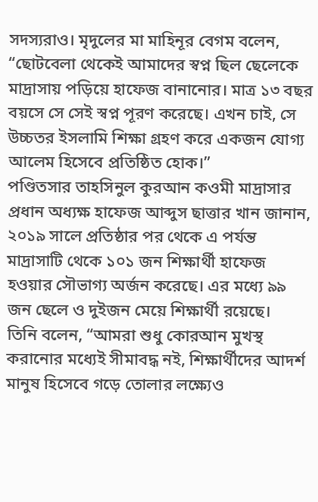সদস্যরাও। মৃদুলের মা মাহিনূর বেগম বলেন, “ছোটবেলা থেকেই আমাদের স্বপ্ন ছিল ছেলেকে মাদ্রাসায় পড়িয়ে হাফেজ বানানোর। মাত্র ১৩ বছর বয়সে সে সেই স্বপ্ন পূরণ করেছে। এখন চাই, সে উচ্চতর ইসলামি শিক্ষা গ্রহণ করে একজন যোগ্য আলেম হিসেবে প্রতিষ্ঠিত হোক।”
পণ্ডিতসার তাহসিনুল কুরআন কওমী মাদ্রাসার প্রধান অধ্যক্ষ হাফেজ আব্দুস ছাত্তার খান জানান, ২০১৯ সালে প্রতিষ্ঠার পর থেকে এ পর্যন্ত মাদ্রাসাটি থেকে ১০১ জন শিক্ষার্থী হাফেজ হওয়ার সৌভাগ্য অর্জন করেছে। এর মধ্যে ৯৯ জন ছেলে ও দুইজন মেয়ে শিক্ষার্থী রয়েছে।
তিনি বলেন, “আমরা শুধু কোরআন মুখস্থ করানোর মধ্যেই সীমাবদ্ধ নই, শিক্ষার্থীদের আদর্শ মানুষ হিসেবে গড়ে তোলার লক্ষ্যেও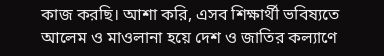কাজ করছি। আশা করি, এসব শিক্ষার্থী ভবিষ্যতে আলেম ও মাওলানা হয়ে দেশ ও জাতির কল্যাণে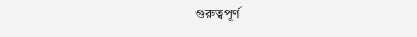গুরুত্বপূর্ণ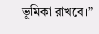ভূমিকা রাখবে।”